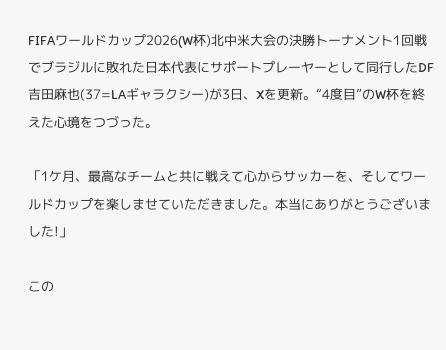FIFAワールドカップ2026(W杯)北中米大会の決勝トーナメント1回戦でブラジルに敗れた日本代表にサポートプレーヤーとして同行したDF吉田麻也(37=LAギャラクシー)が3日、Xを更新。“4度目”のW杯を終えた心境をつづった。

「1ケ月、最高なチームと共に戦えて心からサッカーを、そしてワールドカップを楽しませていただきました。本当にありがとうございました!」

この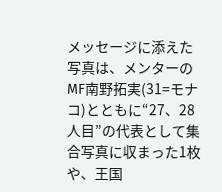メッセージに添えた写真は、メンターのMF南野拓実(31=モナコ)とともに“27、28人目”の代表として集合写真に収まった1枚や、王国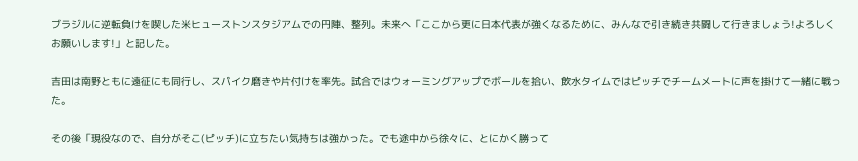ブラジルに逆転負けを喫した米ヒューストンスタジアムでの円陣、整列。未来へ「ここから更に日本代表が強くなるために、みんなで引き続き共闘して行きましょう!よろしくお願いします!」と記した。

吉田は南野ともに遠征にも同行し、スパイク磨きや片付けを率先。試合ではウォーミングアップでボールを拾い、飲水タイムではピッチでチームメートに声を掛けて一緒に戦った。

その後「現役なので、自分がそこ(ピッチ)に立ちたい気持ちは強かった。でも途中から徐々に、とにかく勝って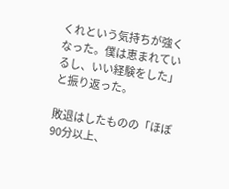くれという気持ちが強くなった。僕は恵まれているし、いい経験をした」と振り返った。

敗退はしたものの「ほぼ90分以上、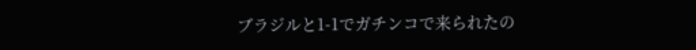ブラジルと1-1でガチンコで来られたの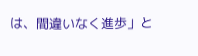は、間違いなく進歩」と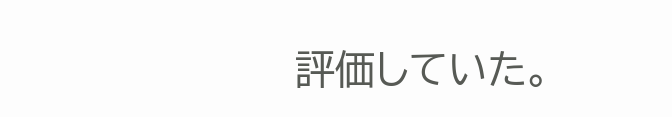評価していた。